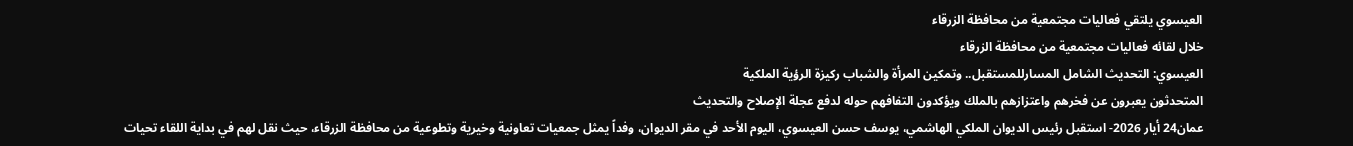العيسوي يلتقي فعاليات مجتمعية من محافظة الزرقاء
خلال لقائه فعاليات مجتمعية من محافظة الزرقاء
العيسوي: التحديث الشامل المسارللمستقبل.. وتمكين المرأة والشباب ركيزة الرؤية الملكية
المتحدثون يعبرون عن فخرهم واعتزازهم بالملك ويؤكدون التفافهم حوله لدفع عجلة الإصلاح والتحديث
عمان24 أيار 2026- استقبل رئيس الديوان الملكي الهاشمي، يوسف حسن العيسوي، اليوم الأحد في مقر الديوان، وفداً يمثل جمعيات تعاونية وخيرية وتطوعية من محافظة الزرقاء، حيث نقل لهم في بداية اللقاء تحيات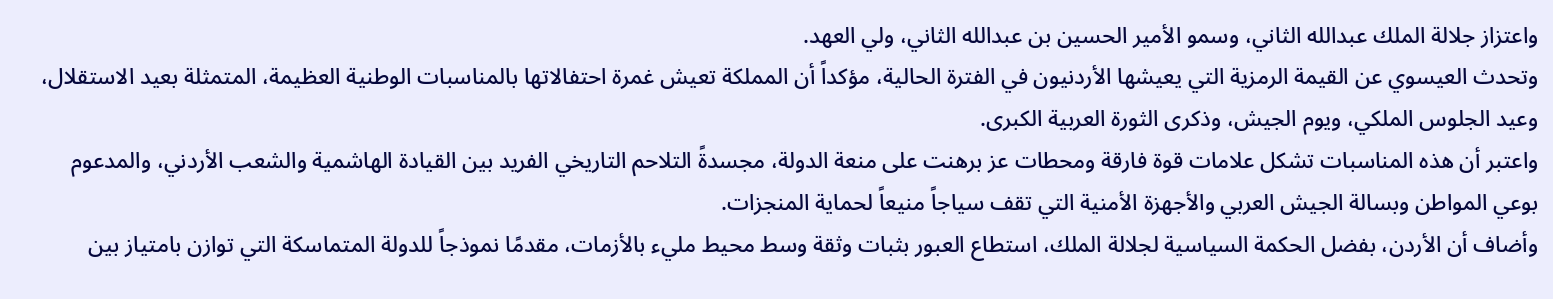واعتزاز جلالة الملك عبدالله الثاني، وسمو الأمير الحسين بن عبدالله الثاني، ولي العهد.
وتحدث العيسوي عن القيمة الرمزية التي يعيشها الأردنيون في الفترة الحالية، مؤكداً أن المملكة تعيش غمرة احتفالاتها بالمناسبات الوطنية العظيمة، المتمثلة بعيد الاستقلال، وعيد الجلوس الملكي، ويوم الجيش، وذكرى الثورة العربية الكبرى.
واعتبر أن هذه المناسبات تشكل علامات قوة فارقة ومحطات عز برهنت على منعة الدولة، مجسدةً التلاحم التاريخي الفريد بين القيادة الهاشمية والشعب الأردني، والمدعوم بوعي المواطن وبسالة الجيش العربي والأجهزة الأمنية التي تقف سياجاً منيعاً لحماية المنجزات.
وأضاف أن الأردن، بفضل الحكمة السياسية لجلالة الملك، استطاع العبور بثبات وثقة وسط محيط مليء بالأزمات، مقدمًا نموذجاً للدولة المتماسكة التي توازن بامتياز بين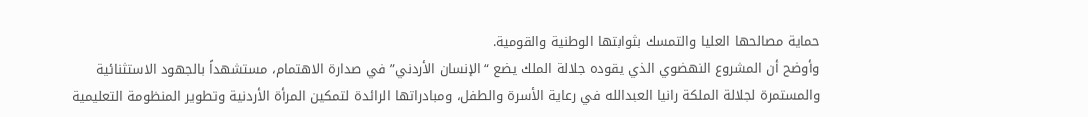حماية مصالحها العليا والتمسك بثوابتها الوطنية والقومية.
وأوضح أن المشروع النهضوي الذي يقوده جلالة الملك يضع “الإنسان الأردني” في صدارة الاهتمام، مستشهداً بالجهود الاستثنائية والمستمرة لجلالة الملكة رانيا العبدالله في رعاية الأسرة والطفل، ومبادراتها الرائدة لتمكين المرأة الأردنية وتطوير المنظومة التعليمية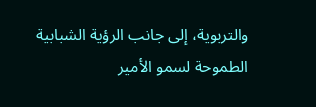والتربوية، إلى جانب الرؤية الشبابية الطموحة لسمو الأمير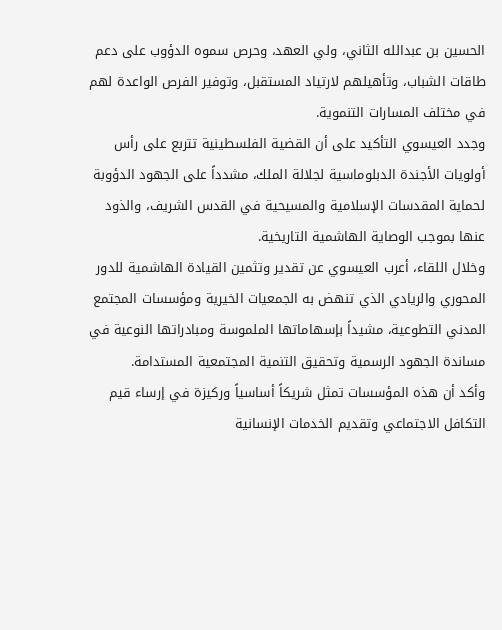الحسين بن عبدالله الثاني، ولي العهد، وحرص سموه الدؤوب على دعم طاقات الشباب، وتأهيلهم لارتياد المستقبل، وتوفير الفرص الواعدة لهم في مختلف المسارات التنموية.
وجدد العيسوي التأكيد على أن القضية الفلسطينية تتربع على رأس أولويات الأجندة الدبلوماسية لجلالة الملك، مشدداً على الجهود الدؤوبة لحماية المقدسات الإسلامية والمسيحية في القدس الشريف، والذود عنها بموجب الوصاية الهاشمية التاريخية.
وخلال اللقاء، أعرب العيسوي عن تقدير وتثمين القيادة الهاشمية للدور المحوري والريادي الذي تنهض به الجمعيات الخيرية ومؤسسات المجتمع المدني التطوعية، مشيداً بإسهاماتها الملموسة ومبادراتها النوعية في مساندة الجهود الرسمية وتحقيق التنمية المجتمعية المستدامة.
وأكد أن هذه المؤسسات تمثل شريكاً أساسياً وركيزة في إرساء قيم التكافل الاجتماعي وتقديم الخدمات الإنسانية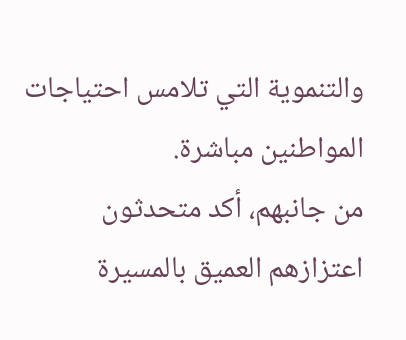والتنموية التي تلامس احتياجات المواطنين مباشرة.
من جانبهم، أكد متحدثون اعتزازهم العميق بالمسيرة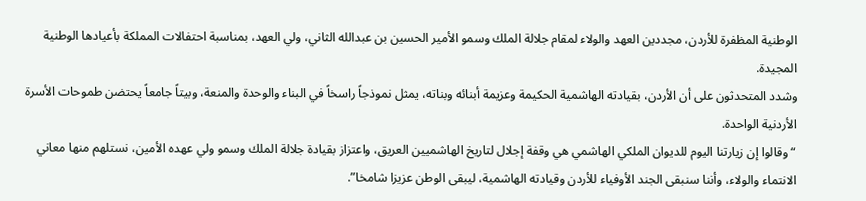الوطنية المظفرة للأردن، مجددين العهد والولاء لمقام جلالة الملك وسمو الأمير الحسين بن عبدالله الثاني، ولي العهد، بمناسبة احتفالات المملكة بأعيادها الوطنية المجيدة.
وشدد المتحدثون على أن الأردن، بقيادته الهاشمية الحكيمة وعزيمة أبنائه وبناته، يمثل نموذجاً راسخاً في البناء والوحدة والمنعة، وبيتاً جامعاً يحتضن طموحات الأسرة الأردنية الواحدة.
“وقالوا إن زيارتنا اليوم للديوان الملكي الهاشمي هي وقفة إجلال لتاريخ الهاشميين العريق، واعتزاز بقيادة جلالة الملك وسمو ولي عهده الأمين، نستلهم منها معاني الانتماء والولاء، وأننا سنبقى الجند الأوفياء للأردن وقيادته الهاشمية، ليبقى الوطن عزيزا شامخا”.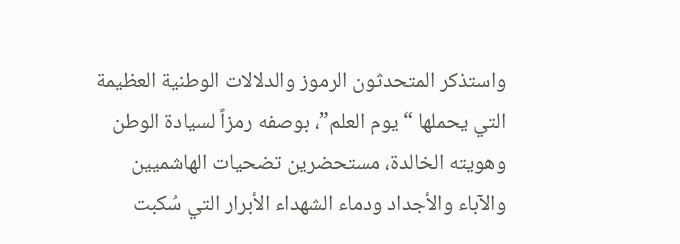واستذكر المتحدثون الرموز والدلالات الوطنية العظيمة التي يحملها “يوم العلم”، بوصفه رمزاً لسيادة الوطن وهويته الخالدة، مستحضرين تضحيات الهاشميين والآباء والأجداد ودماء الشهداء الأبرار التي سُكبت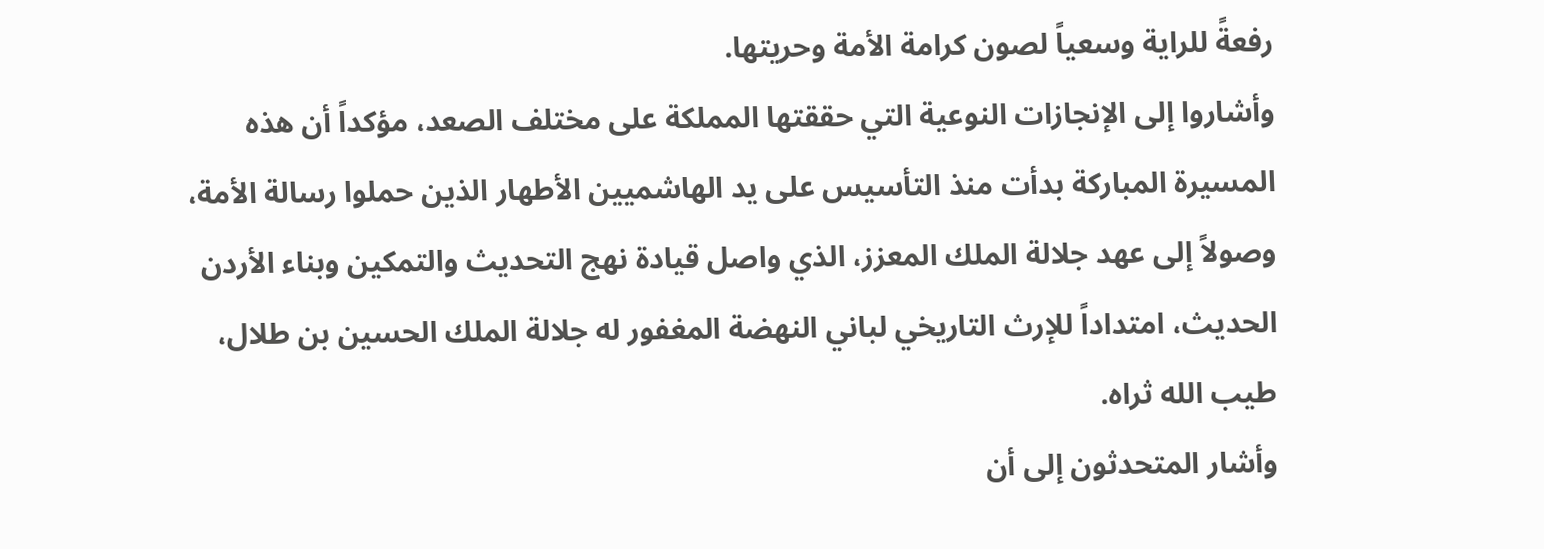رفعةً للراية وسعياً لصون كرامة الأمة وحريتها.
وأشاروا إلى الإنجازات النوعية التي حققتها المملكة على مختلف الصعد، مؤكداً أن هذه المسيرة المباركة بدأت منذ التأسيس على يد الهاشميين الأطهار الذين حملوا رسالة الأمة، وصولاً إلى عهد جلالة الملك المعزز، الذي واصل قيادة نهج التحديث والتمكين وبناء الأردن الحديث، امتداداً للإرث التاريخي لباني النهضة المغفور له جلالة الملك الحسين بن طلال، طيب الله ثراه.
وأشار المتحدثون إلى أن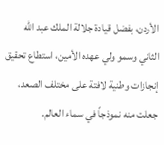الأردن، بفضل قيادة جلالة الملك عبد الله الثاني وسمو ولي عهده الأمين، استطاع تحقيق إنجازات وطنية لافتة على مختلف الصعد، جعلت منه نموذجاً في سماء العالم.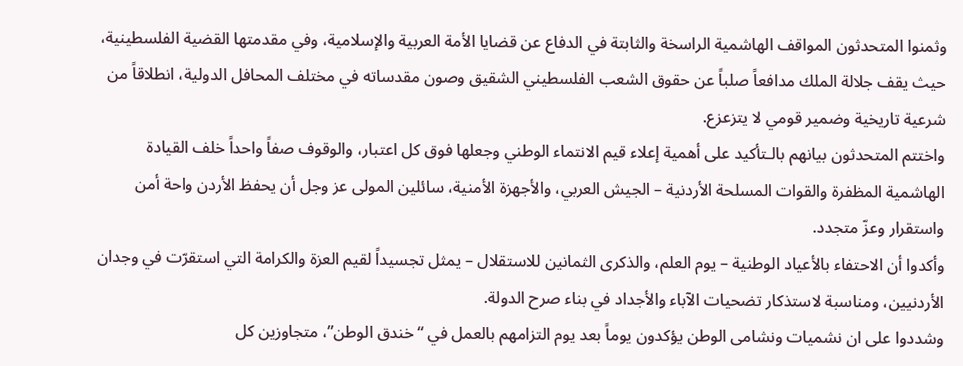وثمنوا المتحدثون المواقف الهاشمية الراسخة والثابتة في الدفاع عن قضايا الأمة العربية والإسلامية، وفي مقدمتها القضية الفلسطينية، حيث يقف جلالة الملك مدافعاً صلباً عن حقوق الشعب الفلسطيني الشقيق وصون مقدساته في مختلف المحافل الدولية، انطلاقاً من شرعية تاريخية وضمير قومي لا يتزعزع.
واختتم المتحدثون بيانهم بالـتأكيد على أهمية إعلاء قيم الانتماء الوطني وجعلها فوق كل اعتبار، والوقوف صفاً واحداً خلف القيادة الهاشمية المظفرة والقوات المسلحة الأردنية – الجيش العربي، والأجهزة الأمنية، سائلين المولى عز وجل أن يحفظ الأردن واحة أمن واستقرار وعزّ متجدد.
وأكدوا أن الاحتفاء بالأعياد الوطنية – يوم العلم، والذكرى الثمانين للاستقلال – يمثل تجسيداً لقيم العزة والكرامة التي استقرّت في وجدان الأردنيين، ومناسبة لاستذكار تضحيات الآباء والأجداد في بناء صرح الدولة.
وشددوا على ان نشميات ونشامى الوطن يؤكدون يوماً بعد يوم التزامهم بالعمل في “خندق الوطن”، متجاوزين كل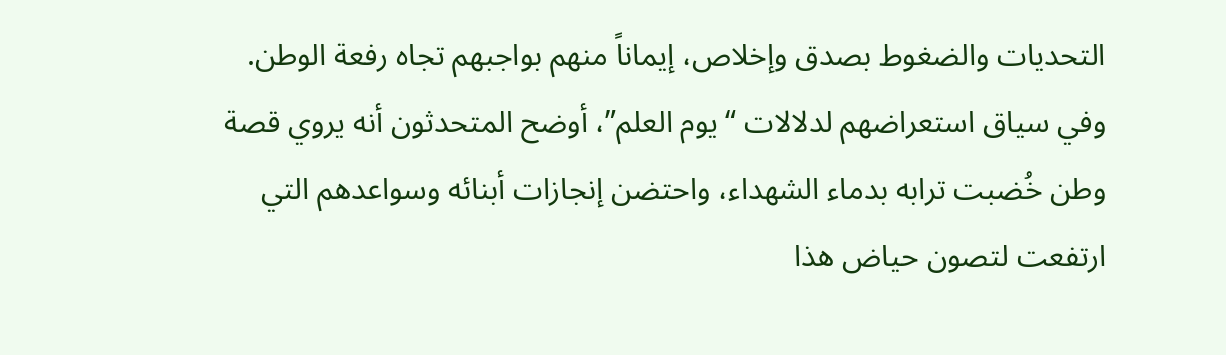التحديات والضغوط بصدق وإخلاص، إيماناً منهم بواجبهم تجاه رفعة الوطن.
وفي سياق استعراضهم لدلالات “يوم العلم”، أوضح المتحدثون أنه يروي قصة وطن خُضبت ترابه بدماء الشهداء، واحتضن إنجازات أبنائه وسواعدهم التي ارتفعت لتصون حياض هذا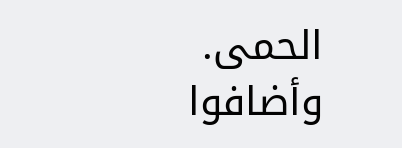الحمى. وأضافوا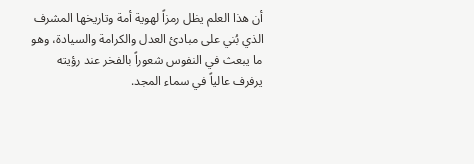أن هذا العلم يظل رمزاً لهوية أمة وتاريخها المشرف الذي بُني على مبادئ العدل والكرامة والسيادة، وهو ما يبعث في النفوس شعوراً بالفخر عند رؤيته يرفرف عالياً في سماء المجد.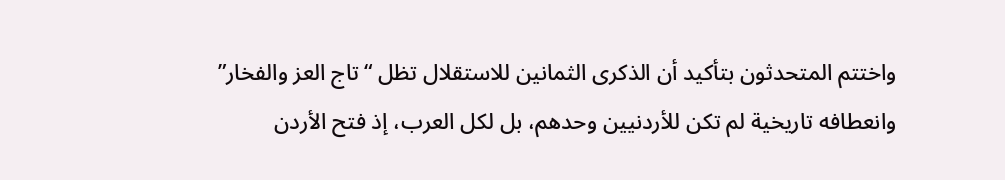واختتم المتحدثون بتأكيد أن الذكرى الثمانين للاستقلال تظل “تاج العز والفخار” وانعطافه تاريخية لم تكن للأردنيين وحدهم، بل لكل العرب، إذ فتح الأردن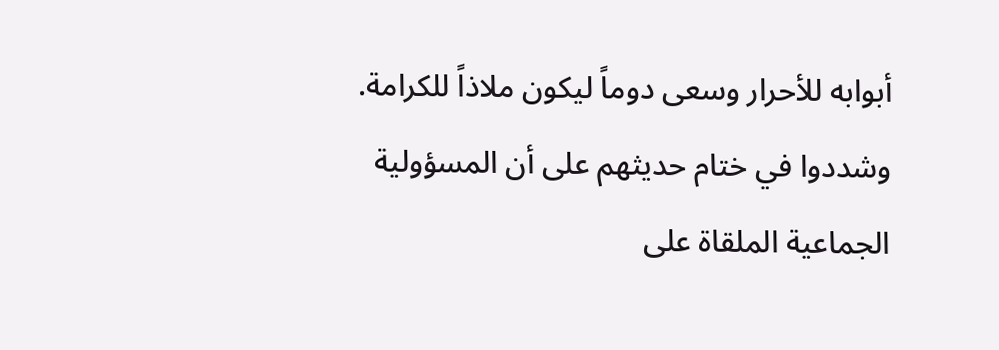أبوابه للأحرار وسعى دوماً ليكون ملاذاً للكرامة. وشددوا في ختام حديثهم على أن المسؤولية الجماعية الملقاة على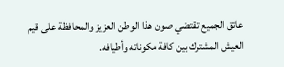عاتق الجميع تقتضي صون هذا الوطن العزيز والمحافظة على قيم العيش المشترك بين كافة مكوناته وأطيافه.